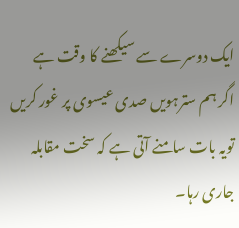ایک دوسرے سے سیکھنے کا وقت ہے
اگر ہم سترہویں صدی عیسوی پر غور کریں تویہ بات سامنے آتی ہے کہ سخت مقابلہ جاری رہا۔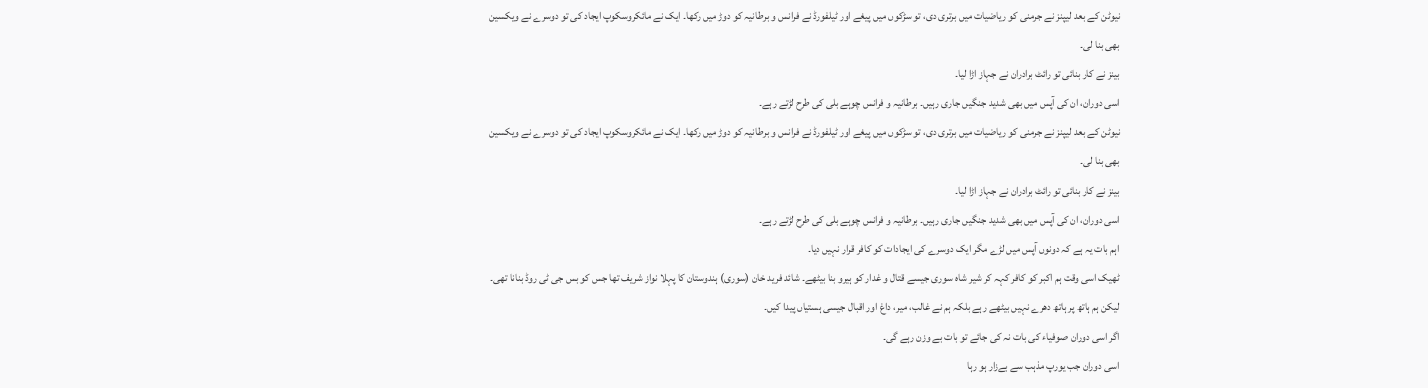نیوٹن کے بعد لیپنز نے جرمنی کو ریاضیات میں برتری دی، تو سڑکوں میں پیغے اور ٹیلفورڈ نے فرانس و برطانیہ کو دوڑ میں رکھا۔ ایک نے مائکروسکوپ ایجاد کی تو دوسرے نے ویکسین بھی بنا لی۔
بینز نے کار بنائی تو رائٹ برادران نے جہاز اڑا لیا۔
اسی دوران، ان کی آپس میں بھی شدید جنگیں جاری رہیں۔ برطانیہ و فرانس چوہے بلی کی طرح لڑتے رہے۔
نیوٹن کے بعد لیپنز نے جرمنی کو ریاضیات میں برتری دی، تو سڑکوں میں پیغے اور ٹیلفورڈ نے فرانس و برطانیہ کو دوڑ میں رکھا۔ ایک نے مائکروسکوپ ایجاد کی تو دوسرے نے ویکسین بھی بنا لی۔
بینز نے کار بنائی تو رائٹ برادران نے جہاز اڑا لیا۔
اسی دوران، ان کی آپس میں بھی شدید جنگیں جاری رہیں۔ برطانیہ و فرانس چوہے بلی کی طرح لڑتے رہے۔
اہم بات یہ ہے کہ دونوں آپس میں لڑے مگر ایک دوسرے کی ایجادات کو کافر قرار نہیں دیا۔
ٹھیک اسی وقت ہم اکبر کو کافر کہہ کر شیر شاہ سوری جیسے قتال و غدار کو ہیرو بنا بیٹھے۔ شائد فرید خان (سوری) ہندوستان کا پہلا نواز شریف تھا جس کو بس جی ٹی روڈ بنانا تھی۔
لیکن ہم ہاتھ پر ہاتھ دھرے نہیں بیٹھے رہے بلکہ ہم نے غالب، میر، داغ اور اقبال جیسی ہستیاں پیدا کیں۔
اگر اسی دوران صوفیاء کی بات نہ کی جائے تو بات بے وزن رہے گی۔
اسی دوران جب یورپ مذہب سے بےزار ہو رہا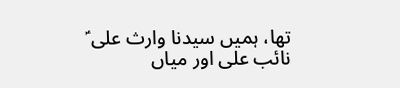تھا، ہمیں سیدنا وارث علی ؑ نائب علی اور میاں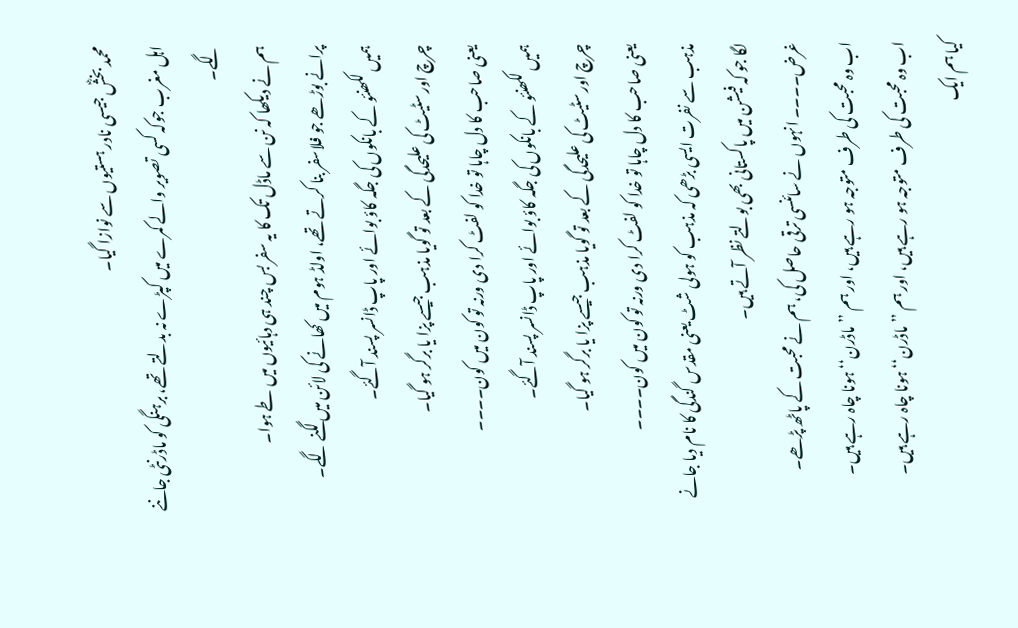محمد بخشؓ جیسی نادر ہستیوں سے نوازا گیا۔
اہل مغرب جوکہ کسی تصویر والے کمرے میں کپڑے نہ بدلتے تھے، برہنگی کو ماڈرنٹی جاننے لگے۔
ہم نے دیکھا کہ نن سے ماڈل تک کا یہ سفر بس چند ہی دہائیوں میں طے ہوا۔
پرانے بوڑھے جو فلاسفر بنا کرتے تھے، اولڈ ہوم میں کھانے کی لائن میں لگنے لگے۔
ہمیں لکھنئو کے بانکوں کی جگہ کاؤ بوائے اور پاپ ڈانسر پسند آگئے۔
چرچ اور سٹیٹ کی علیحدگی کے بعد تو گویا مذہب جیسے پزا یا برگر ہو گیا۔
یعنی صاحب کا دل چاہا تو خدا کو لفٹ کرا دی ورنہ تو کون میں کون۔۔۔۔
ہمیں لکھنئو کے بانکوں کی جگہ کاؤ بوائے اور پاپ ڈانسر پسند آگئے۔
چرچ اور سٹیٹ کی علیحدگی کے بعد تو گویا مذہب جیسے پزا یا برگر ہو گیا۔
یعنی صاحب کا دل چاہا تو خدا کو لفٹ کرا دی ورنہ تو کون میں کون۔۔۔۔
مذہب سے نفرت ایسی بڑھی کہ مذہب کو ہولی شٹ یعنی مقدس گندگی کا نام دیا جانے لگا جو کہ فیشن میں پاکستانی بھی بولتے نظر آتے ہیں۔
غرض۔۔۔۔ انہوں نے سائنسی ترقی حاصل کی، ہم نے محبت کے پاٹھ پڑھے۔
اب وہ محبت کی طرف متوجہ ہو رہے ہیں، اور ہم ’’ماڈرن‘‘ ہونا چاہ رہے ہیں۔
اب وہ محبت کی طرف متوجہ ہو رہے ہیں، اور ہم ’’ماڈرن‘‘ ہونا چاہ رہے ہیں۔
کیا ہم ایک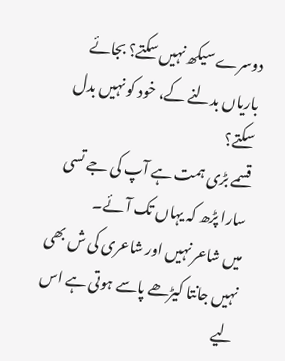دوسرے سیکھ نہیں سکتے؟ بجائے باریاں بدلنے کے، خود کو نہیں بدل سکتے؟
قسمے بڑی ہمت ہے آپ کی جے تسی سارا پڑھ کہ یہاں تک آئے۔
میں شاعر نہیں اور شاعری کی ش بھی نہیں جانتا کیڑھے پاسے ہوتی ہے اس لیے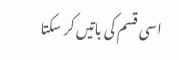اسی قسم کی باتیں کر سکتا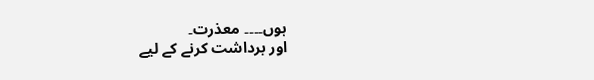ہوں۔۔۔۔ معذرت۔
اور برداشت کرنے کے لیے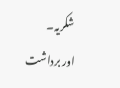شکریہ۔
اور برداشت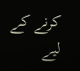کرنے کے لیے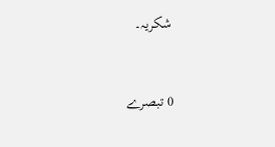شکریہ۔


0 تبصرے